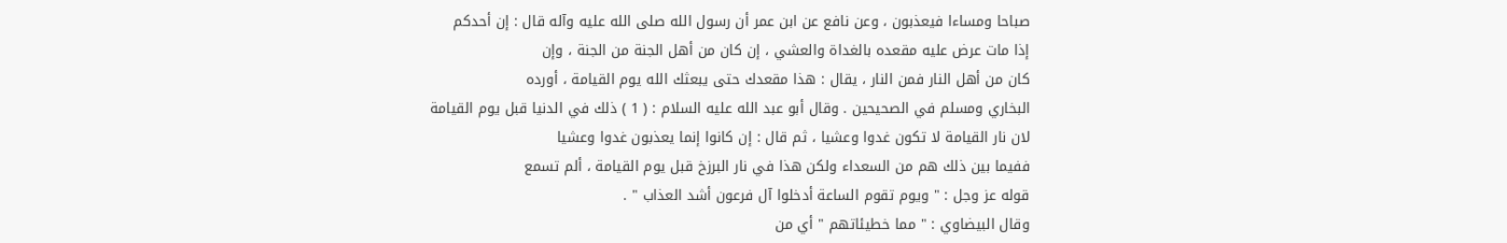صباحا ومساءا فيعذبون ، وعن نافع عن ابن عمر أن رسول الله صلى الله عليه وآله قال : إن أحدكم
إذا مات عرض عليه مقعده بالغداة والعشي ، إن كان من أهل الجنة من الجنة ، وإن
كان من أهل النار فمن النار ، يقال : هذا مقعدك حتى يبعثك الله يوم القيامة ، أورده
البخاري ومسلم في الصحيحين . وقال أبو عبد الله عليه السلام : ( 1 ) ذلك في الدنيا قبل يوم القيامة
لان نار القيامة لا تكون غدوا وعشيا ، ثم قال : إن كانوا إنما يعذبون غدوا وعشيا
ففيما بين ذلك هم من السعداء ولكن هذا في نار البرزخ قبل يوم القيامة ، ألم تسمع
قوله عز وجل : " ويوم تقوم الساعة أدخلوا آل فرعون أشد العذاب " .
وقال البيضاوي : " مما خطيئاتهم " أي من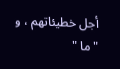أجل خطيئاتهم ، و " ما "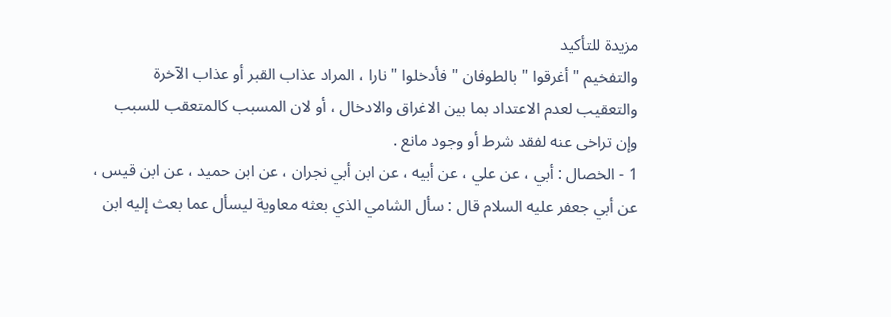مزيدة للتأكيد
والتفخيم " أغرقوا " بالطوفان " فأدخلوا " نارا ، المراد عذاب القبر أو عذاب الآخرة
والتعقيب لعدم الاعتداد بما بين الاغراق والادخال ، أو لان المسبب كالمتعقب للسبب
وإن تراخى عنه لفقد شرط أو وجود مانع .
1 - الخصال : أبي ، عن علي ، عن أبيه ، عن ابن أبي نجران ، عن ابن حميد ، عن ابن قيس ،
عن أبي جعفر عليه السلام قال : سأل الشامي الذي بعثه معاوية ليسأل عما بعث إليه ابن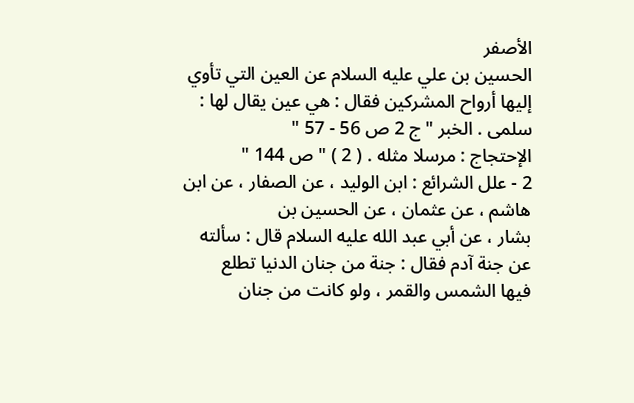الأصفر
الحسين بن علي عليه السلام عن العين التي تأوي إليها أرواح المشركين فقال : هي عين يقال لها :
سلمى . الخبر " ج 2 ص 56 - 57 "
الإحتجاج : مرسلا مثله . ( 2 ) " ص 144 "
2 - علل الشرائع : ابن الوليد ، عن الصفار ، عن ابن هاشم ، عن عثمان ، عن الحسين بن
بشار ، عن أبي عبد الله عليه السلام قال : سألته عن جنة آدم فقال : جنة من جنان الدنيا تطلع
فيها الشمس والقمر ، ولو كانت من جنان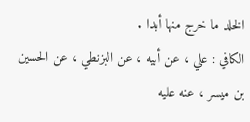الخلد ما خرج منها أبدا .
الكافي : علي ، عن أبيه ، عن البزنطي ، عن الحسين بن ميسر ، عنه عليه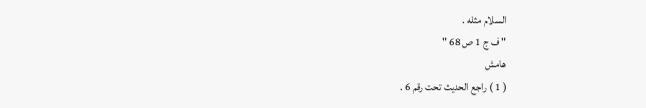السلام مثله .
" ف ج 1 ص 68 "
هامش
( 1 ) راجع الحديث تحت رقم 6 .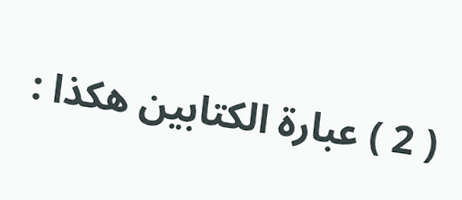( 2 ) عبارة الكتابين هكذا :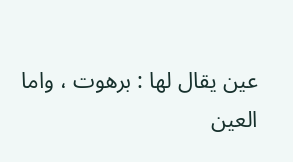عين يقال لها : برهوت ، واما العين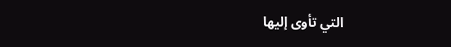التي تأوى إليها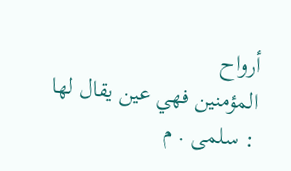أرواح
المؤمنين فهي عين يقال لها : سلمى . م